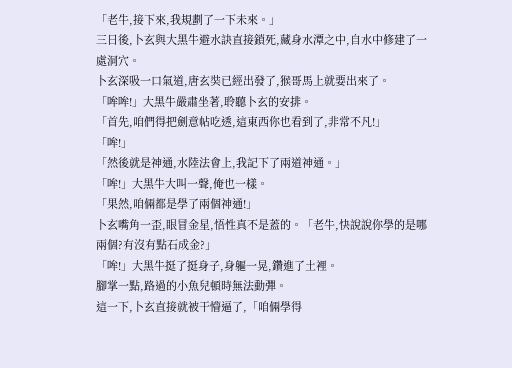「老牛,接下來,我規劃了一下未來。」
三日後,卜玄與大黑牛避水訣直接鎖死,藏身水潭之中,自水中修建了一處洞穴。
卜玄深吸一口氣道,唐玄奘已經出發了,猴哥馬上就要出來了。
「哞哞!」大黑牛嚴肅坐著,聆聽卜玄的安排。
「首先,咱們得把劍意帖吃透,這東西你也看到了,非常不凡!」
「哞!」
「然後就是神通,水陸法會上,我記下了兩道神通。」
「哞!」大黑牛大叫一聲,俺也一樣。
「果然,咱倆都是學了兩個神通!」
卜玄嘴角一歪,眼冒金星,悟性真不是蓋的。「老牛,快說說你學的是哪兩個?有沒有點石成金?」
「哞!」大黑牛挺了挺身子,身軀一晃,鑽進了土裡。
腳掌一點,路過的小魚兒頓時無法動彈。
這一下,卜玄直接就被干懵逼了,「咱倆學得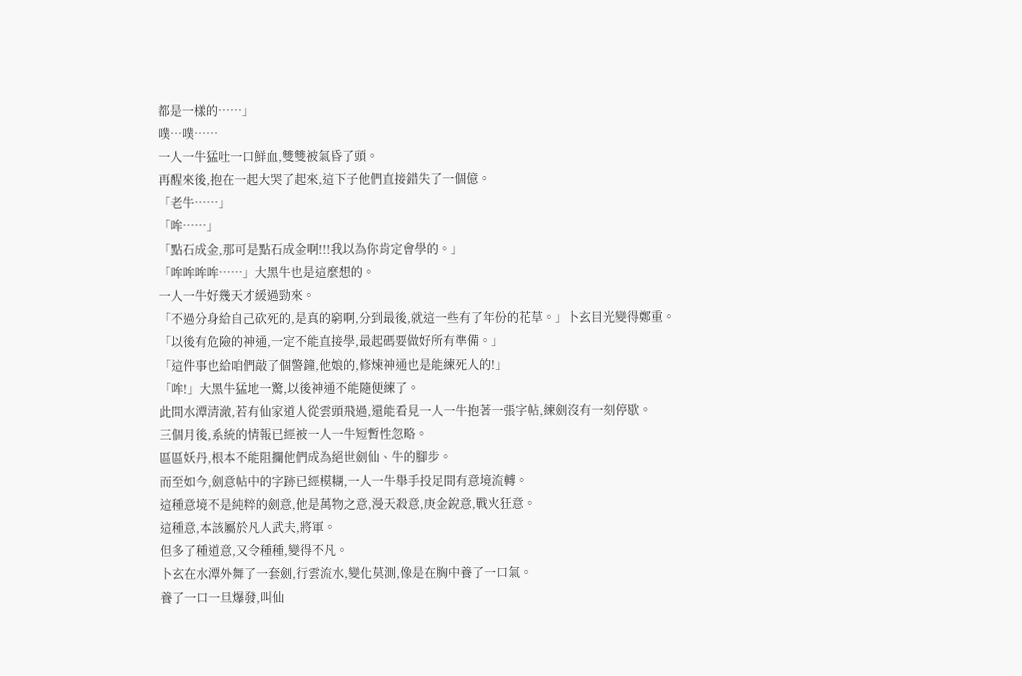都是一樣的……」
噗…噗……
一人一牛猛吐一口鮮血,雙雙被氣昏了頭。
再醒來後,抱在一起大哭了起來,這下子他們直接錯失了一個億。
「老牛……」
「哞……」
「點石成金,那可是點石成金啊!!!我以為你肯定會學的。」
「哞哞哞哞……」大黑牛也是這麼想的。
一人一牛好幾天才緩過勁來。
「不過分身給自己砍死的,是真的窮啊,分到最後,就這一些有了年份的花草。」卜玄目光變得鄭重。
「以後有危險的神通,一定不能直接學,最起碼要做好所有準備。」
「這件事也給咱們敲了個警鐘,他娘的,修煉神通也是能練死人的!」
「哞!」大黑牛猛地一驚,以後神通不能隨便練了。
此間水潭清澈,若有仙家道人從雲頭飛過,還能看見一人一牛抱著一張字帖,練劍沒有一刻停歇。
三個月後,系統的情報已經被一人一牛短暫性忽略。
區區妖丹,根本不能阻攔他們成為絕世劍仙、牛的腳步。
而至如今,劍意帖中的字跡已經模糊,一人一牛舉手投足間有意境流轉。
這種意境不是純粹的劍意,他是萬物之意,漫天殺意,庚金銳意,戰火狂意。
這種意,本該屬於凡人武夫,將軍。
但多了種道意,又令種種,變得不凡。
卜玄在水潭外舞了一套劍,行雲流水,變化莫測,像是在胸中養了一口氣。
養了一口一旦爆發,叫仙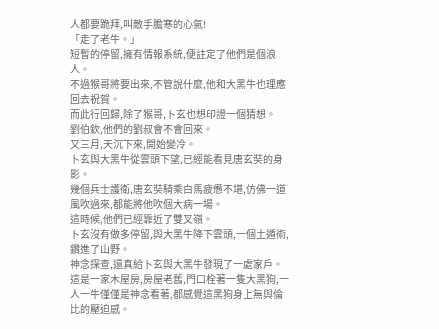人都要跪拜,叫敵手膽寒的心氣!
「走了老牛。」
短暫的停留,擁有情報系統,便註定了他們是個浪人。
不過猴哥將要出來,不管說什麼,他和大黑牛也理應回去祝賀。
而此行回歸,除了猴哥,卜玄也想印證一個猜想。
劉伯欽,他們的劉叔會不會回來。
又三月,天沉下來,開始變冷。
卜玄與大黑牛從雲頭下望,已經能看見唐玄奘的身影。
幾個兵士護衛,唐玄奘騎乘白馬疲憊不堪,仿佛一道風吹過來,都能將他吹個大病一場。
這時候,他們已經靠近了雙叉嶺。
卜玄沒有做多停留,與大黑牛降下雲頭,一個土遁術,鑽進了山野。
神念探查,還真給卜玄與大黑牛發現了一處家戶。
這是一家木屋房,房屋老舊,門口栓著一隻大黑狗,一人一牛僅僅是神念看著,都感覺這黑狗身上無與倫比的壓迫感。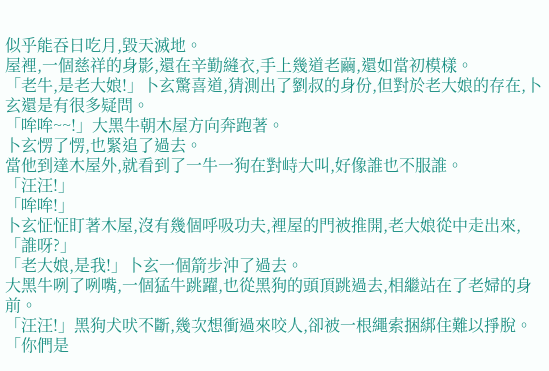似乎能吞日吃月,毀天滅地。
屋裡,一個慈祥的身影,還在辛勤縫衣,手上幾道老繭,還如當初模樣。
「老牛,是老大娘!」卜玄驚喜道,猜測出了劉叔的身份,但對於老大娘的存在,卜玄還是有很多疑問。
「哞哞~~!」大黑牛朝木屋方向奔跑著。
卜玄愣了愣,也緊追了過去。
當他到達木屋外,就看到了一牛一狗在對峙大叫,好像誰也不服誰。
「汪汪!」
「哞哞!」
卜玄怔怔盯著木屋,沒有幾個呼吸功夫,裡屋的門被推開,老大娘從中走出來,「誰呀?」
「老大娘,是我!」卜玄一個箭步沖了過去。
大黑牛咧了咧嘴,一個猛牛跳躍,也從黑狗的頭頂跳過去,相繼站在了老婦的身前。
「汪汪!」黑狗犬吠不斷,幾次想衝過來咬人,卻被一根繩索捆綁住難以掙脫。
「你們是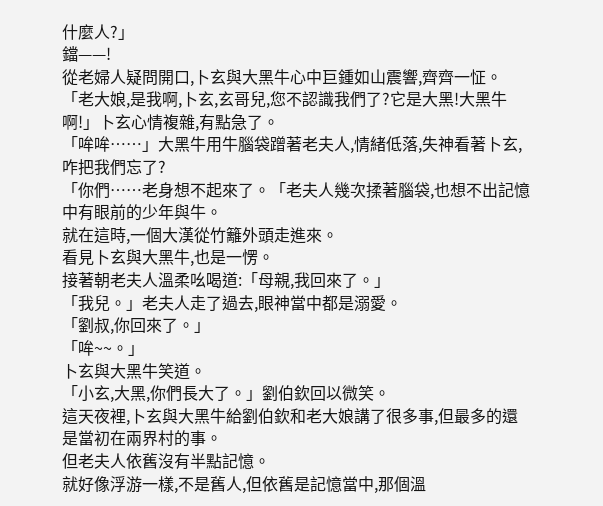什麼人?」
鐺——!
從老婦人疑問開口,卜玄與大黑牛心中巨鍾如山震響,齊齊一怔。
「老大娘,是我啊,卜玄,玄哥兒,您不認識我們了?它是大黑!大黑牛啊!」卜玄心情複雜,有點急了。
「哞哞……」大黑牛用牛腦袋蹭著老夫人,情緒低落,失神看著卜玄,咋把我們忘了?
「你們……老身想不起來了。「老夫人幾次揉著腦袋,也想不出記憶中有眼前的少年與牛。
就在這時,一個大漢從竹籬外頭走進來。
看見卜玄與大黑牛,也是一愣。
接著朝老夫人溫柔吆喝道:「母親,我回來了。」
「我兒。」老夫人走了過去,眼神當中都是溺愛。
「劉叔,你回來了。」
「哞~~。」
卜玄與大黑牛笑道。
「小玄,大黑,你們長大了。」劉伯欽回以微笑。
這天夜裡,卜玄與大黑牛給劉伯欽和老大娘講了很多事,但最多的還是當初在兩界村的事。
但老夫人依舊沒有半點記憶。
就好像浮游一樣,不是舊人,但依舊是記憶當中,那個溫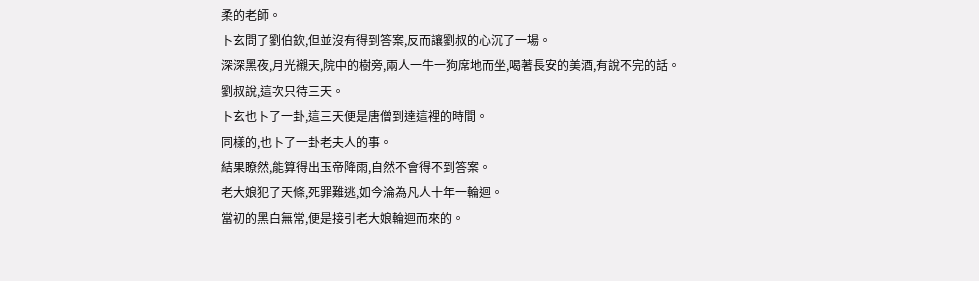柔的老師。
卜玄問了劉伯欽,但並沒有得到答案,反而讓劉叔的心沉了一場。
深深黑夜,月光襯天,院中的樹旁,兩人一牛一狗席地而坐,喝著長安的美酒,有說不完的話。
劉叔說,這次只待三天。
卜玄也卜了一卦,這三天便是唐僧到達這裡的時間。
同樣的,也卜了一卦老夫人的事。
結果瞭然,能算得出玉帝降雨,自然不會得不到答案。
老大娘犯了天條,死罪難逃,如今淪為凡人十年一輪迴。
當初的黑白無常,便是接引老大娘輪迴而來的。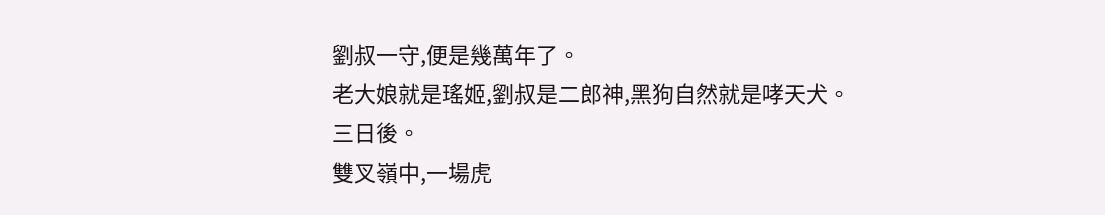劉叔一守,便是幾萬年了。
老大娘就是瑤姬,劉叔是二郎神,黑狗自然就是哮天犬。
三日後。
雙叉嶺中,一場虎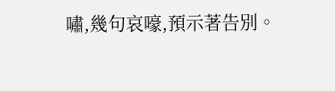嘯,幾句哀嚎,預示著告別。